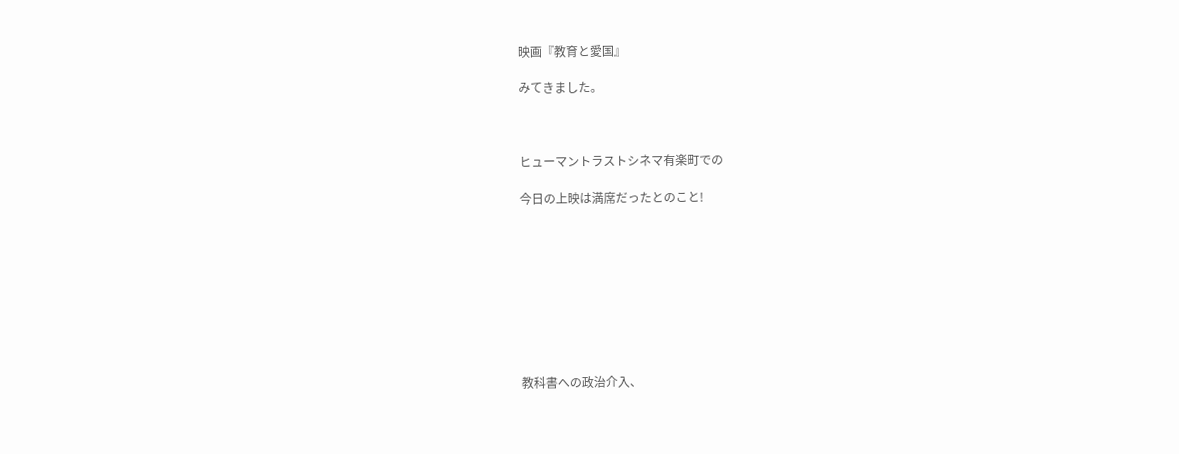映画『教育と愛国』

みてきました。



ヒューマントラストシネマ有楽町での

今日の上映は満席だったとのこと!









教科書への政治介入、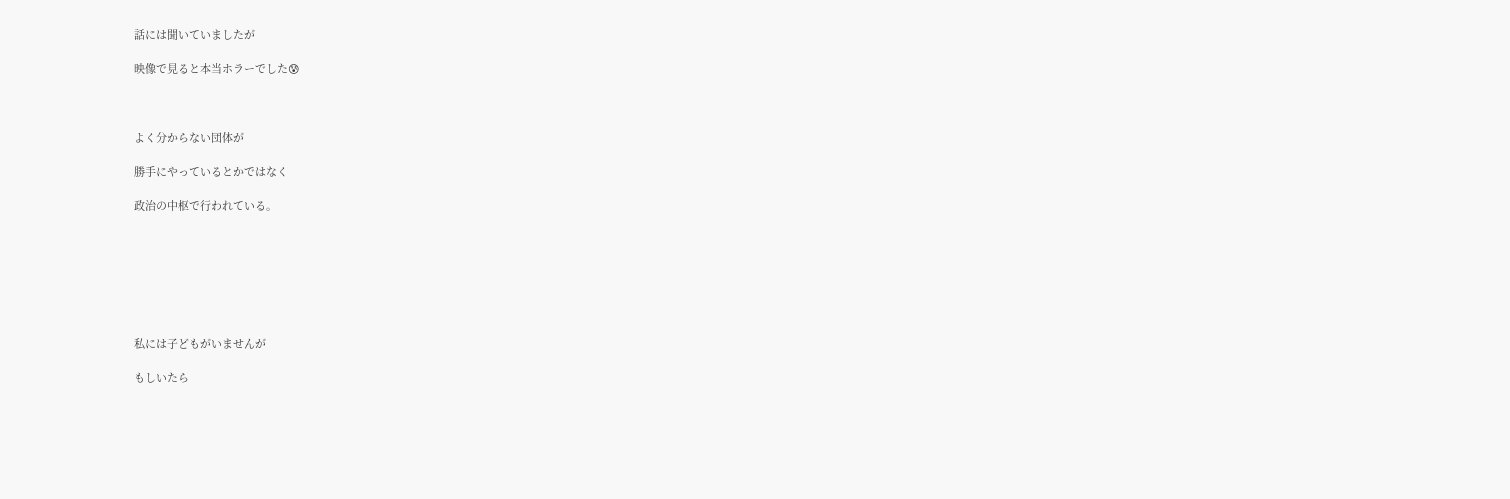話には聞いていましたが

映像で見ると本当ホラーでした😰



よく分からない団体が

勝手にやっているとかではなく

政治の中枢で行われている。







私には子どもがいませんが

もしいたら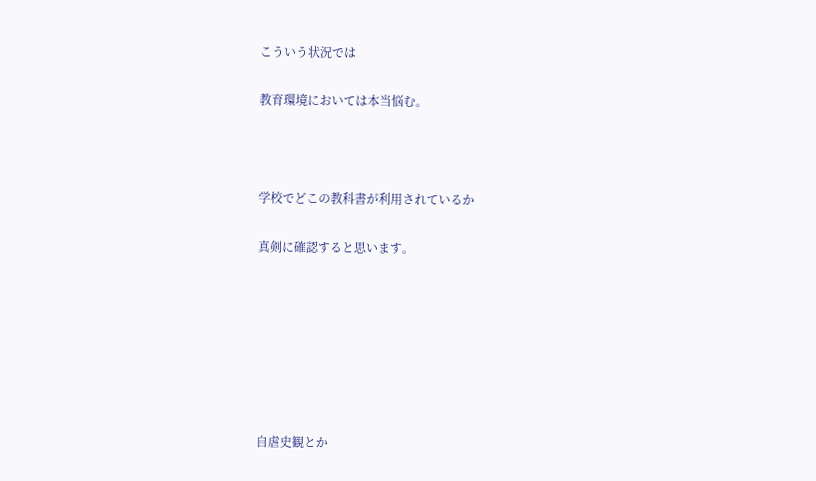こういう状況では

教育環境においては本当悩む。



学校でどこの教科書が利用されているか

真剣に確認すると思います。







自虐史観とか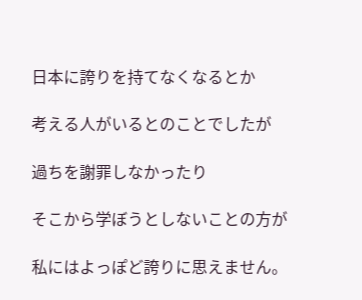日本に誇りを持てなくなるとか

考える人がいるとのことでしたが

過ちを謝罪しなかったり

そこから学ぼうとしないことの方が

私にはよっぽど誇りに思えません。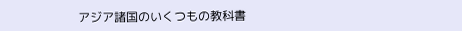アジア諸国のいくつもの教科書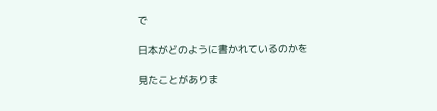で

日本がどのように書かれているのかを

見たことがありま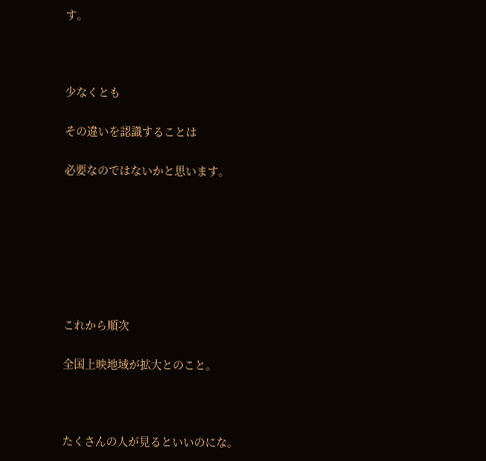す。



少なくとも

その違いを認識することは

必要なのではないかと思います。







これから順次

全国上映地域が拡大とのこと。



たくさんの人が見るといいのにな。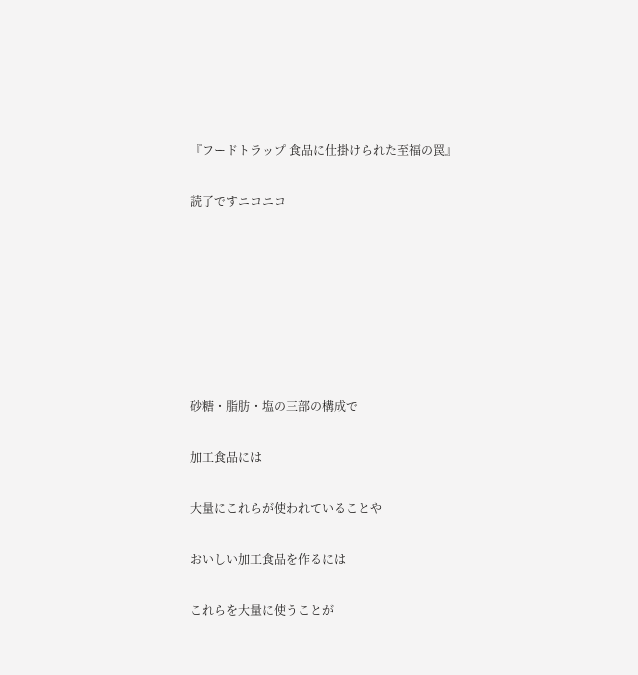『フードトラップ 食品に仕掛けられた至福の罠』

読了ですニコニコ







砂糖・脂肪・塩の三部の構成で

加工食品には

大量にこれらが使われていることや

おいしい加工食品を作るには

これらを大量に使うことが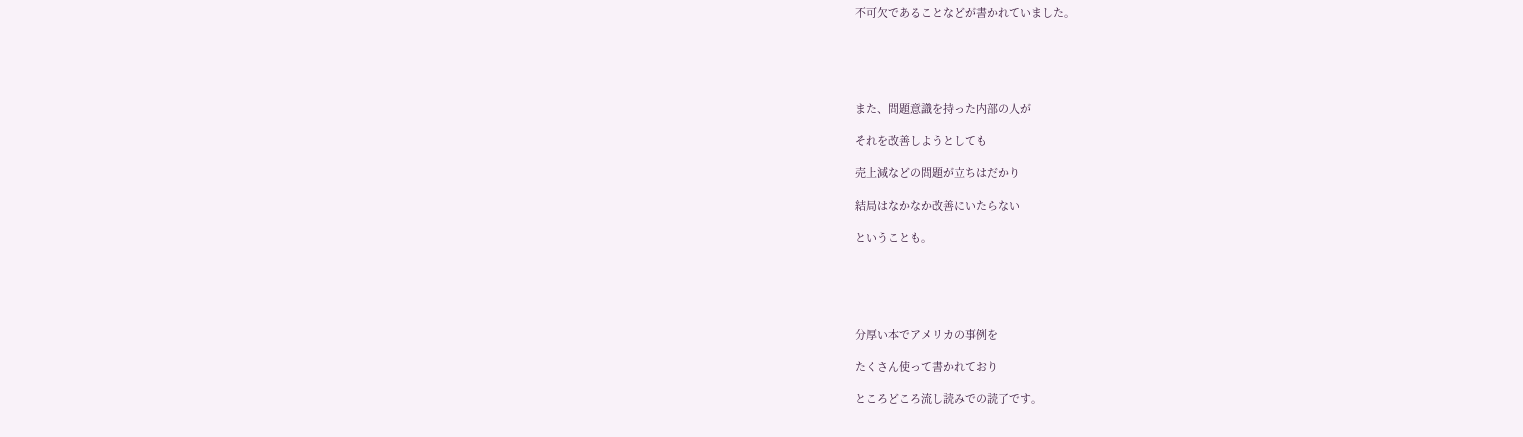不可欠であることなどが書かれていました。





また、問題意識を持った内部の人が

それを改善しようとしても

売上減などの問題が立ちはだかり

結局はなかなか改善にいたらない

ということも。





分厚い本でアメリカの事例を

たくさん使って書かれており

ところどころ流し読みでの読了です。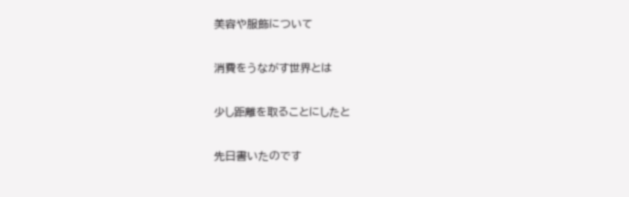美容や服飾について

消費をうながす世界とは

少し距離を取ることにしたと

先日書いたのです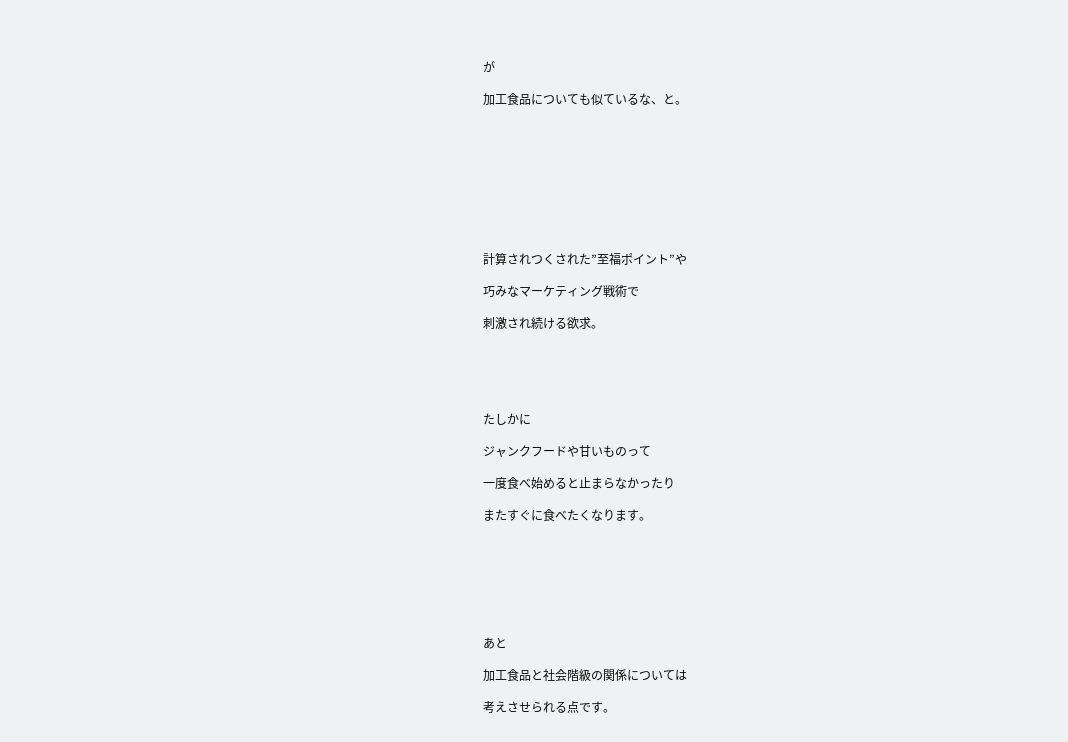が

加工食品についても似ているな、と。









計算されつくされた”至福ポイント”や

巧みなマーケティング戦術で

刺激され続ける欲求。





たしかに

ジャンクフードや甘いものって

一度食べ始めると止まらなかったり

またすぐに食べたくなります。







あと

加工食品と社会階級の関係については

考えさせられる点です。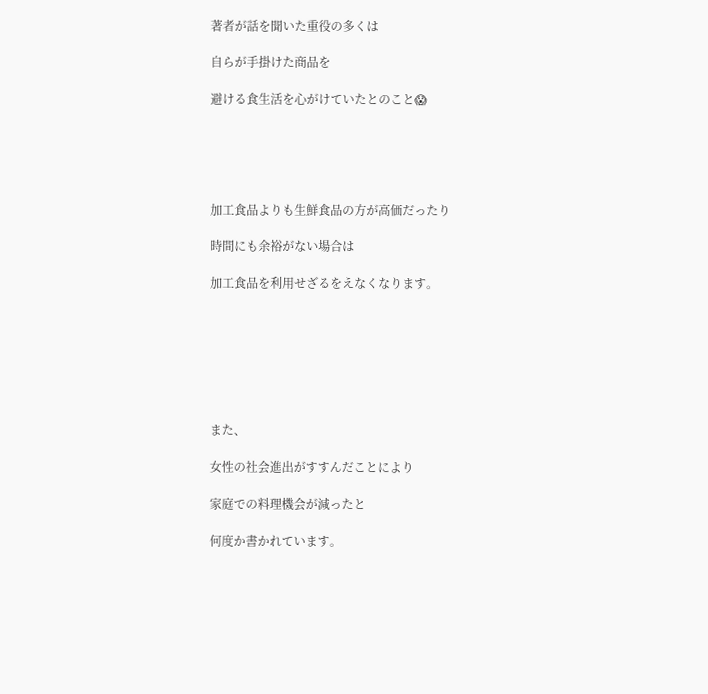著者が話を聞いた重役の多くは

自らが手掛けた商品を

避ける食生活を心がけていたとのこと😱





加工食品よりも生鮮食品の方が高価だったり

時間にも余裕がない場合は

加工食品を利用せざるをえなくなります。







また、

女性の社会進出がすすんだことにより

家庭での料理機会が減ったと

何度か書かれています。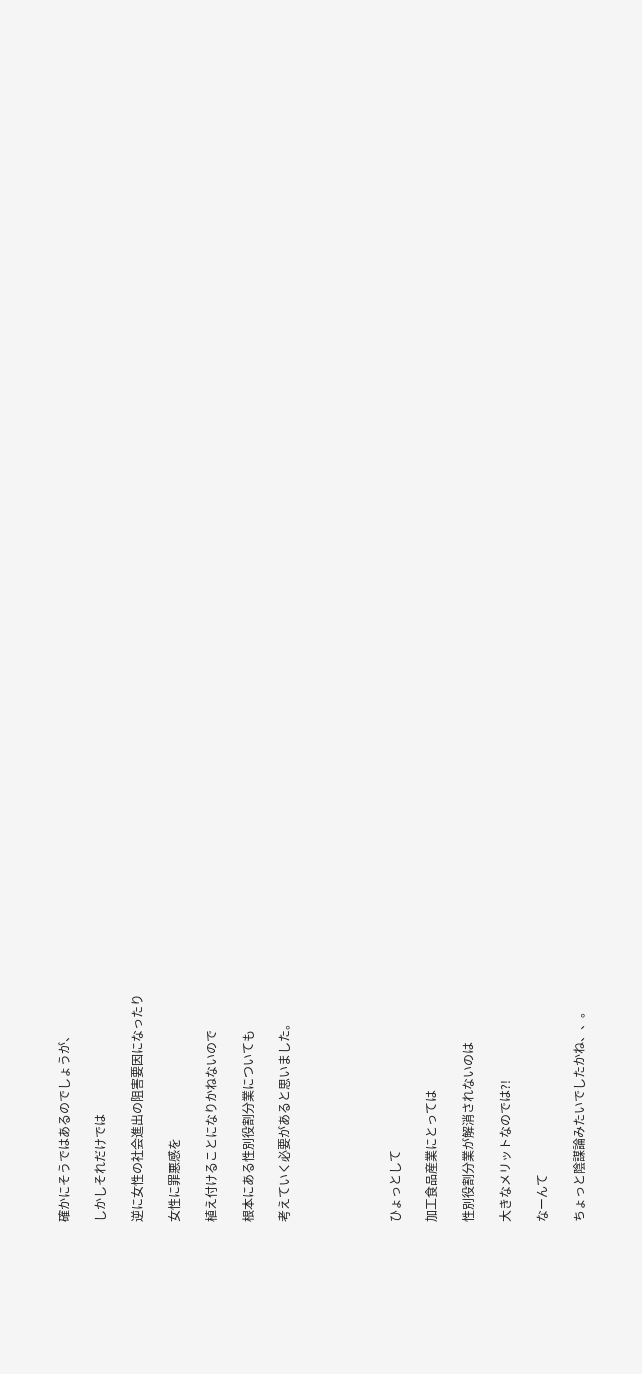確かにそうではあるのでしょうが、

しかしそれだけでは

逆に女性の社会進出の阻害要因になったり

女性に罪悪感を

植え付けることになりかねないので

根本にある性別役割分業についても

考えていく必要があると思いました。





ひょっとして

加工食品産業にとっては

性別役割分業が解消されないのは

大きなメリットなのでは?!

なーんて

ちょっと陰謀論みたいでしたかね、、。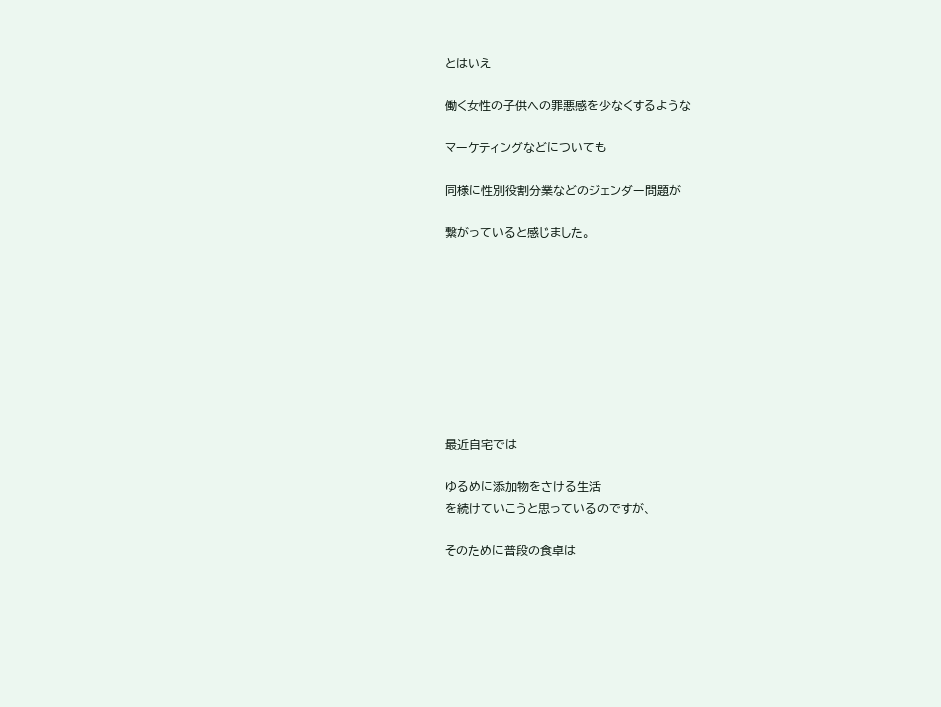とはいえ

働く女性の子供への罪悪感を少なくするような

マーケティングなどについても

同様に性別役割分業などのジェンダー問題が

繋がっていると感じました。









最近自宅では

ゆるめに添加物をさける生活
を続けていこうと思っているのですが、

そのために普段の食卓は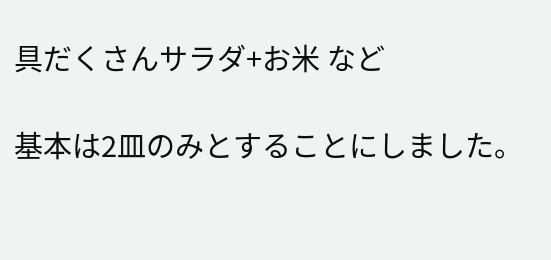具だくさんサラダ+お米 など

基本は2皿のみとすることにしました。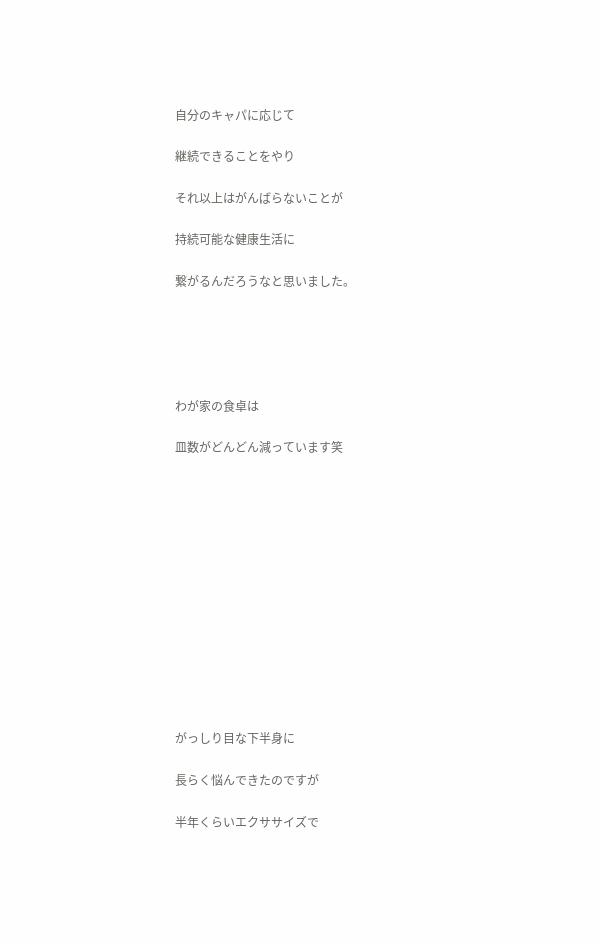自分のキャパに応じて

継続できることをやり

それ以上はがんばらないことが

持続可能な健康生活に

繋がるんだろうなと思いました。





わが家の食卓は

皿数がどんどん減っています笑













がっしり目な下半身に

長らく悩んできたのですが

半年くらいエクササイズで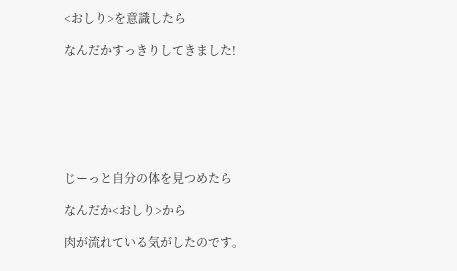<おしり>を意識したら

なんだかすっきりしてきました!







じーっと自分の体を見つめたら

なんだか<おしり>から

肉が流れている気がしたのです。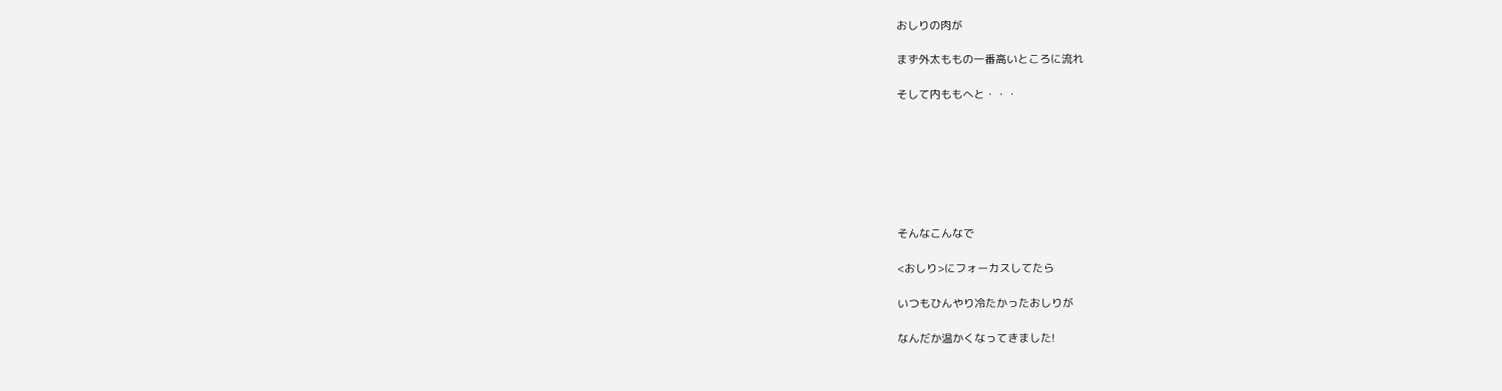おしりの肉が

まず外太ももの一番高いところに流れ

そして内ももへと・・・







そんなこんなで

<おしり>にフォーカスしてたら

いつもひんやり冷たかったおしりが

なんだか温かくなってきました!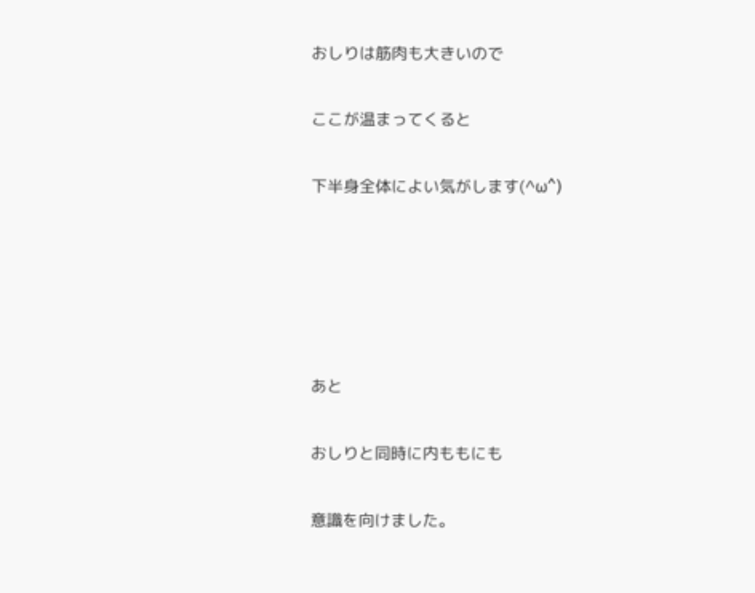おしりは筋肉も大きいので

ここが温まってくると

下半身全体によい気がします(^ω^)





あと

おしりと同時に内ももにも

意識を向けました。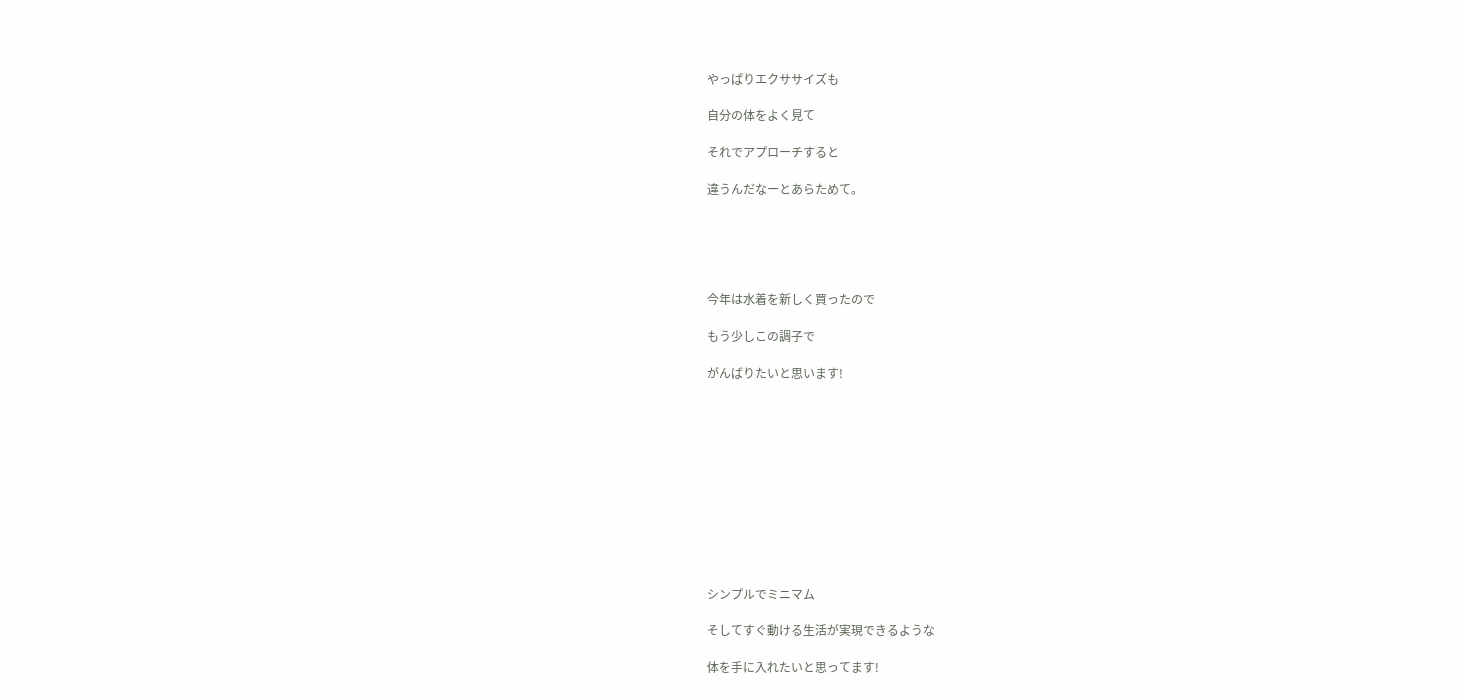やっぱりエクササイズも

自分の体をよく見て

それでアプローチすると

違うんだなーとあらためて。





今年は水着を新しく買ったので

もう少しこの調子で

がんばりたいと思います!











シンプルでミニマム

そしてすぐ動ける生活が実現できるような

体を手に入れたいと思ってます!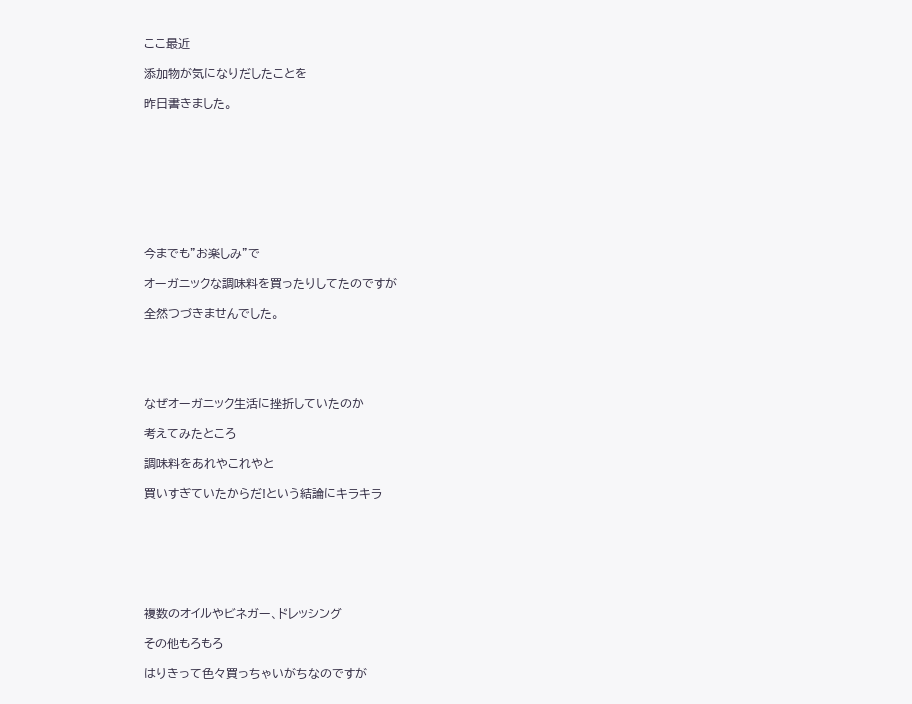ここ最近

添加物が気になりだしたことを

昨日書きました。









今までも”お楽しみ”で

オーガニックな調味料を買ったりしてたのですが

全然つづきませんでした。





なぜオーガニック生活に挫折していたのか

考えてみたところ

調味料をあれやこれやと

買いすぎていたからだ!という結論にキラキラ







複数のオイルやビネガー、ドレッシング

その他もろもろ

はりきって色々買っちゃいがちなのですが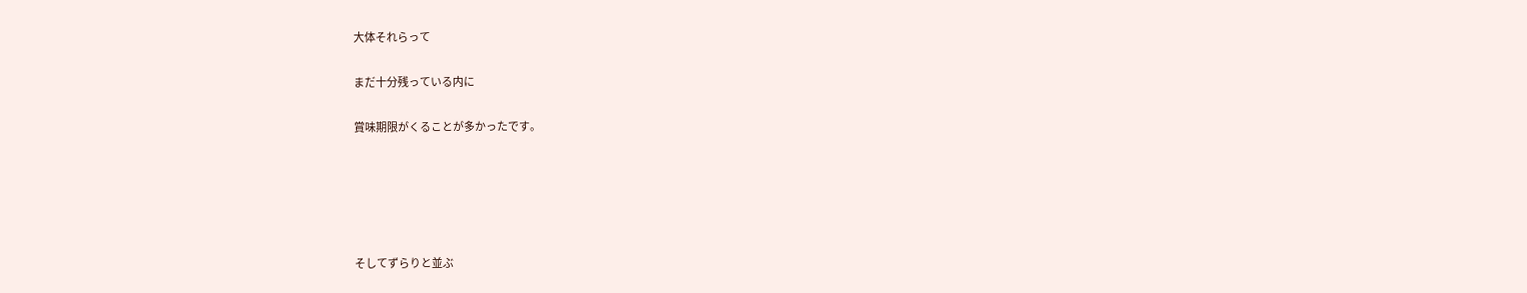大体それらって

まだ十分残っている内に

賞味期限がくることが多かったです。





そしてずらりと並ぶ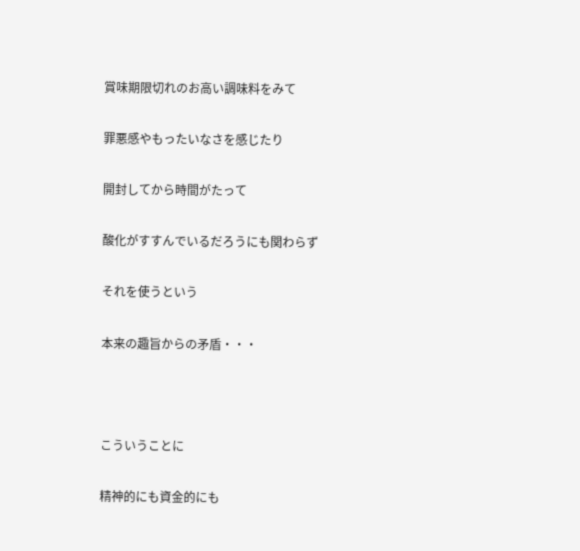賞味期限切れのお高い調味料をみて

罪悪感やもったいなさを感じたり

開封してから時間がたって

酸化がすすんでいるだろうにも関わらず

それを使うという

本来の趣旨からの矛盾・・・



こういうことに

精神的にも資金的にも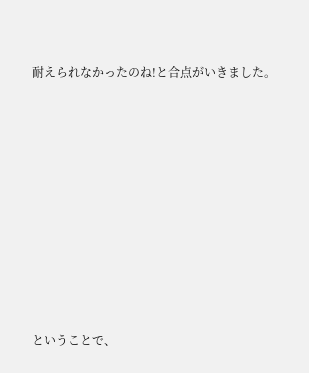耐えられなかったのね!と合点がいきました。









ということで、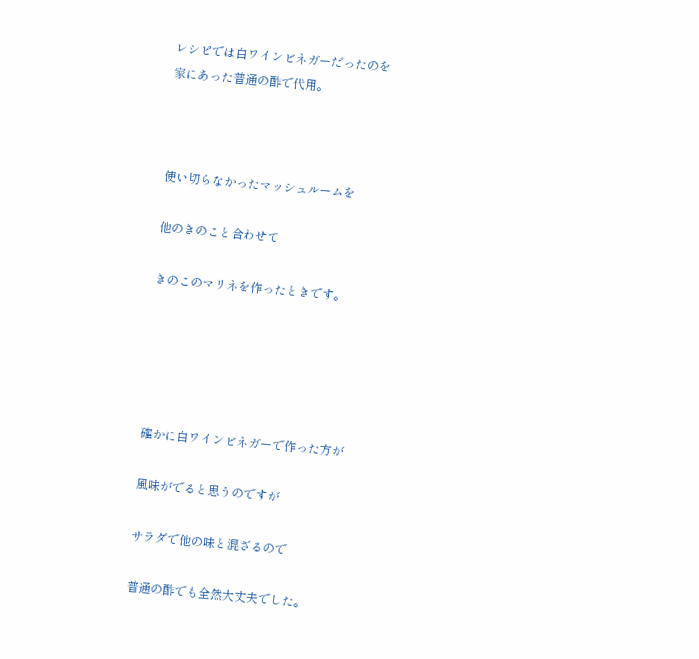レシピでは白ワインビネガーだったのを
家にあった普通の酢で代用。



使い切らなかったマッシュルームを

他のきのこと合わせて

きのこのマリネを作ったときです。





確かに白ワインビネガーで作った方が

風味がでると思うのですが

サラダで他の味と混ざるので

普通の酢でも全然大丈夫でした。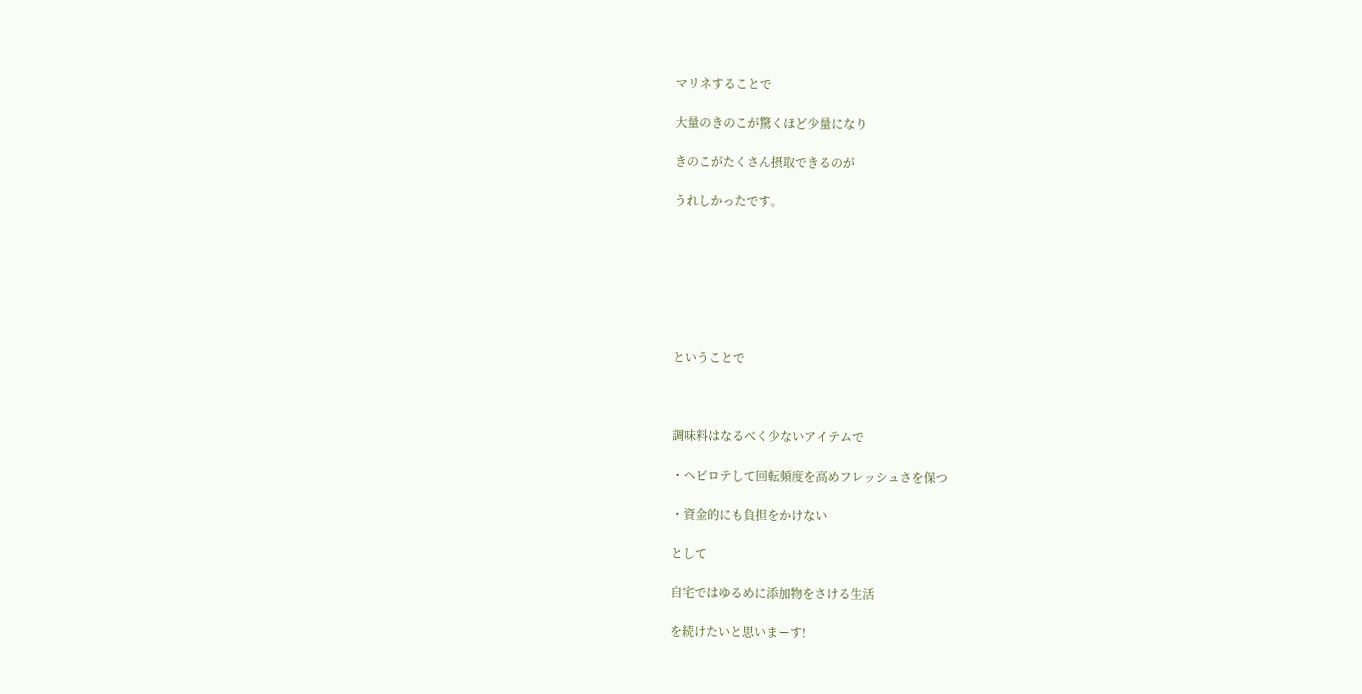マリネすることで

大量のきのこが驚くほど少量になり

きのこがたくさん摂取できるのが

うれしかったです。







ということで



調味料はなるべく少ないアイテムで

・ヘビロテして回転頻度を高めフレッシュさを保つ

・資金的にも負担をかけない

として

自宅ではゆるめに添加物をさける生活

を続けたいと思いまーす!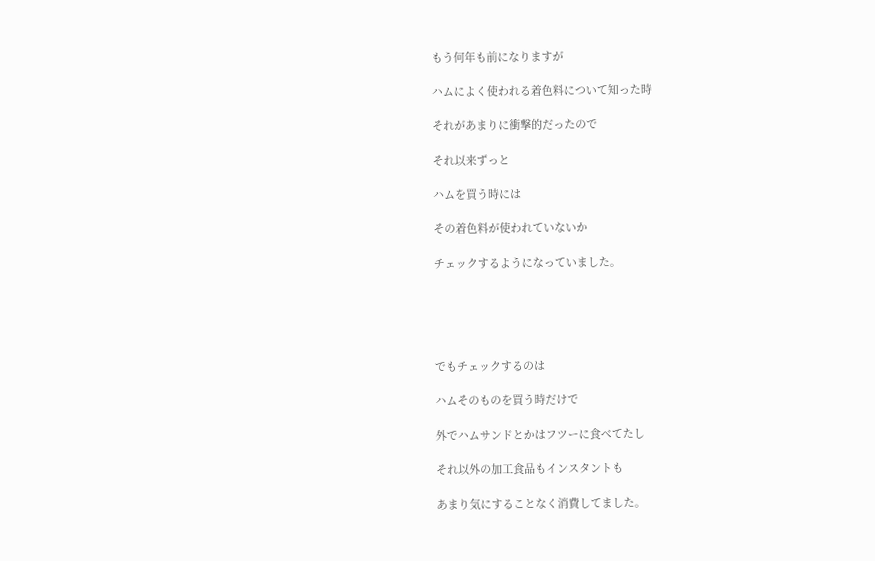もう何年も前になりますが

ハムによく使われる着色料について知った時

それがあまりに衝撃的だったので

それ以来ずっと

ハムを買う時には

その着色料が使われていないか

チェックするようになっていました。





でもチェックするのは

ハムそのものを買う時だけで

外でハムサンドとかはフツーに食べてたし

それ以外の加工食品もインスタントも

あまり気にすることなく消費してました。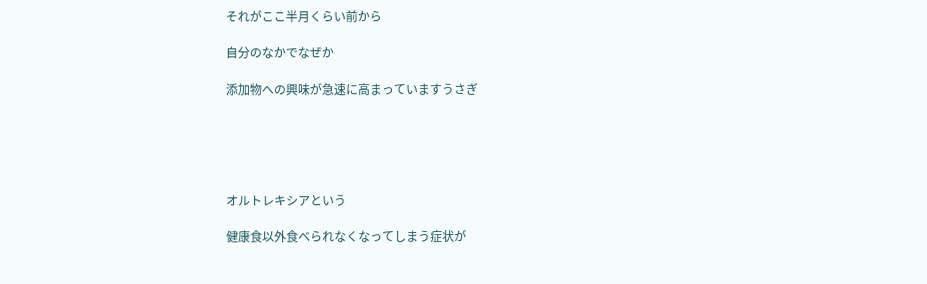それがここ半月くらい前から

自分のなかでなぜか

添加物への興味が急速に高まっていますうさぎ





オルトレキシアという

健康食以外食べられなくなってしまう症状が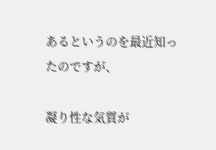あるというのを最近知ったのですが、

凝り性な気質が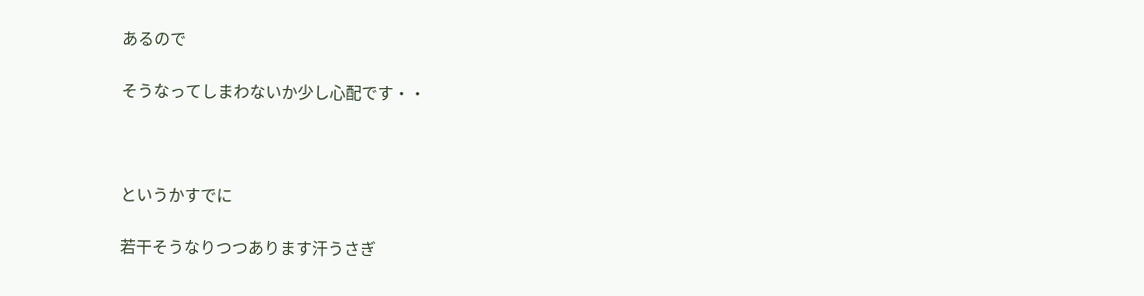あるので

そうなってしまわないか少し心配です・・



というかすでに

若干そうなりつつあります汗うさぎ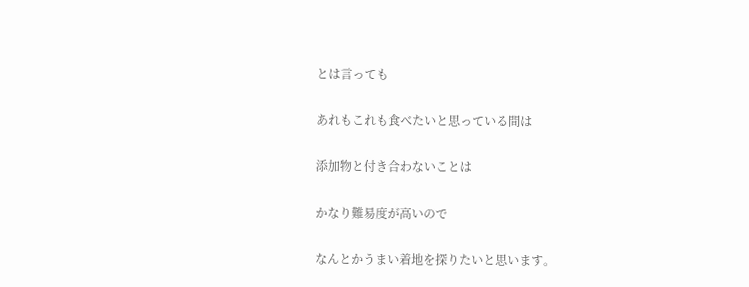とは言っても

あれもこれも食べたいと思っている間は

添加物と付き合わないことは

かなり難易度が高いので

なんとかうまい着地を探りたいと思います。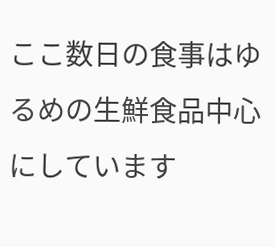ここ数日の食事はゆるめの生鮮食品中心にしています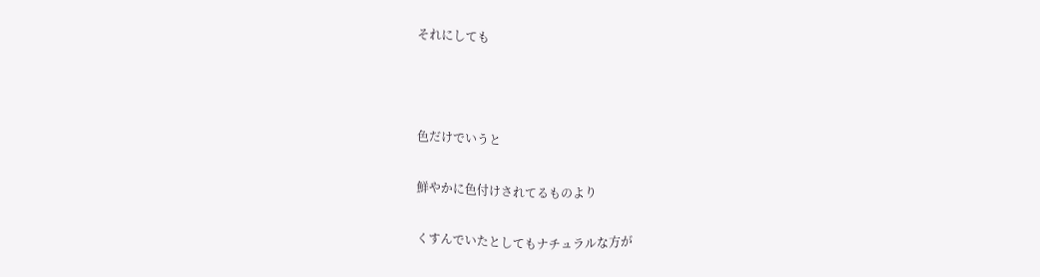それにしても



色だけでいうと

鮮やかに色付けされてるものより

くすんでいたとしてもナチュラルな方が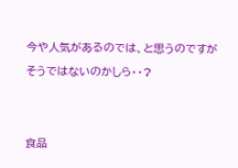今や人気があるのでは、と思うのですが

そうではないのかしら・・?





食品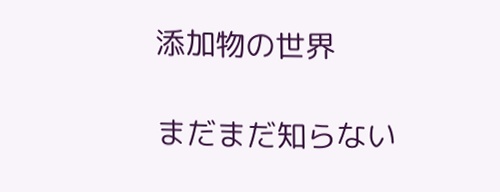添加物の世界

まだまだ知らない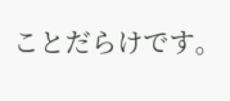ことだらけです。